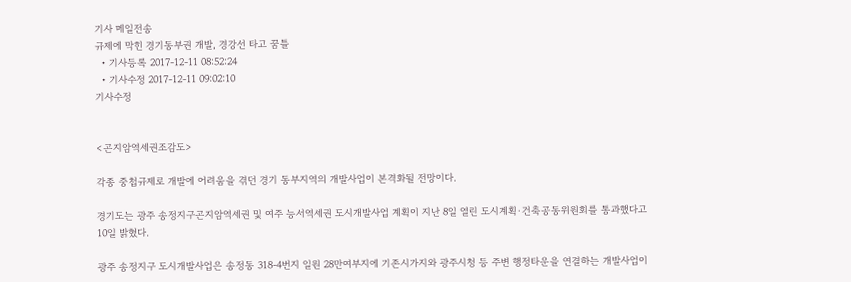기사 메일전송
규제에 막힌 경기동부권 개발, 경강선 타고 꿈틀
  • 기사등록 2017-12-11 08:52:24
  • 기사수정 2017-12-11 09:02:10
기사수정


<곤지암역세권조감도>

각종 중첩규제로 개발에 어려움을 겪던 경기 동부지역의 개발사업이 본격화될 전망이다.

경기도는 광주 송정지구곤지암역세권 및 여주 능서역세권 도시개발사업 계획이 지난 8일 열린 도시계획·건축공동위원회를 통과했다고 10일 밝혔다.

광주 송정지구 도시개발사업은 송정동 318-4번지 일원 28만여부지에 기존시가지와 광주시청 등 주변 행정타운을 연결하는 개발사업이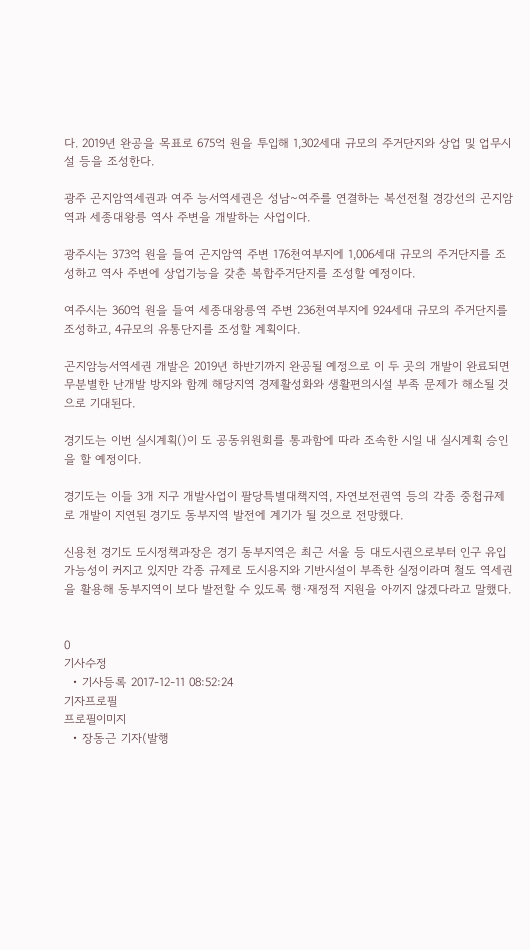다. 2019년 완공을 목표로 675억 원을 투입해 1,302세대 규모의 주거단지와 상업 및 업무시설 등을 조성한다.

광주 곤지암역세권과 여주 능서역세권은 성남~여주를 연결하는 복선전철 경강선의 곤지암역과 세종대왕릉 역사 주변을 개발하는 사업이다.

광주시는 373억 원을 들여 곤지암역 주변 176천여부지에 1,006세대 규모의 주거단지를 조성하고 역사 주변에 상업기능을 갖춘 복합주거단지를 조성할 예정이다.

여주시는 360억 원을 들여 세종대왕릉역 주변 236천여부지에 924세대 규모의 주거단지를 조성하고, 4규모의 유통단지를 조성할 계획이다.

곤지암능서역세권 개발은 2019년 하반기까지 완공될 예정으로 이 두 곳의 개발이 완료되면 무분별한 난개발 방지와 함께 해당지역 경제활성화와 생활편의시설 부족 문제가 해소될 것으로 기대된다.

경기도는 이번 실시계획()이 도 공동위원회를 통과함에 따라 조속한 시일 내 실시계획 승인을 할 예정이다.

경기도는 이들 3개 지구 개발사업이 팔당특별대책지역, 자연보전권역 등의 각종 중첩규제로 개발이 지연된 경기도 동부지역 발전에 계기가 될 것으로 전망했다.

신용천 경기도 도시정책과장은 경기 동부지역은 최근 서울 등 대도시권으로부터 인구 유입 가능성이 커지고 있지만 각종 규제로 도시용지와 기반시설이 부족한 실정이라며 철도 역세권을 활용해 동부지역이 보다 발전할 수 있도록 행·재정적 지원을 아끼지 않겠다라고 말했다.


0
기사수정
  • 기사등록 2017-12-11 08:52:24
기자프로필
프로필이미지
  • 장동근 기자(발행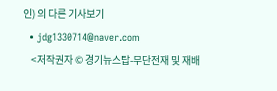인) 의 다른 기사보기
  • jdg1330714@naver.com
    <저작권자 © 경기뉴스탑-무단전재 및 재배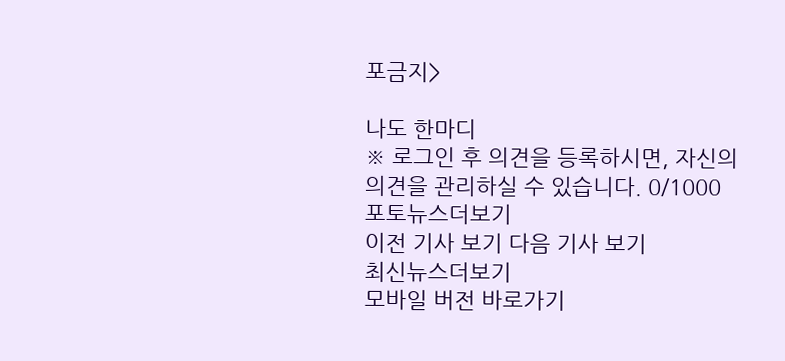포금지>

나도 한마디
※ 로그인 후 의견을 등록하시면, 자신의 의견을 관리하실 수 있습니다. 0/1000
포토뉴스더보기
이전 기사 보기 다음 기사 보기
최신뉴스더보기
모바일 버전 바로가기